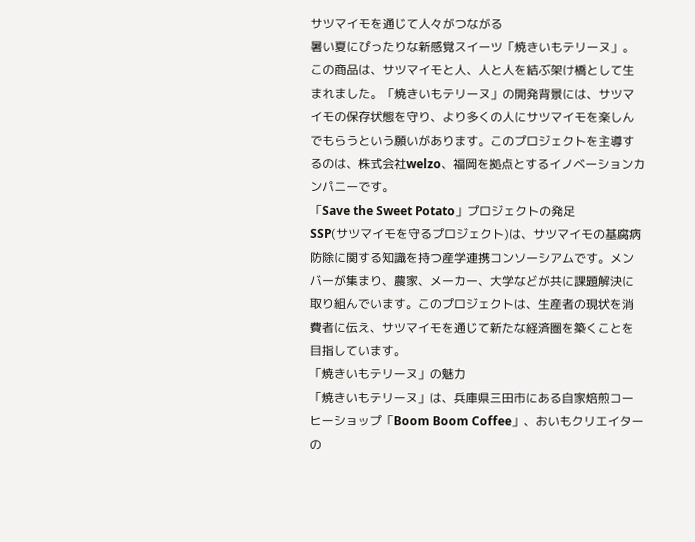サツマイモを通じて人々がつながる
暑い夏にぴったりな新感覚スイーツ「焼きいもテリーヌ」。この商品は、サツマイモと人、人と人を結ぶ架け橋として生まれました。「焼きいもテリーヌ」の開発背景には、サツマイモの保存状態を守り、より多くの人にサツマイモを楽しんでもらうという願いがあります。このプロジェクトを主導するのは、株式会社welzo、福岡を拠点とするイノベーションカンパニーです。
「Save the Sweet Potato」プロジェクトの発足
SSP(サツマイモを守るプロジェクト)は、サツマイモの基腐病防除に関する知識を持つ産学連携コンソーシアムです。メンバーが集まり、農家、メーカー、大学などが共に課題解決に取り組んでいます。このプロジェクトは、生産者の現状を消費者に伝え、サツマイモを通じて新たな経済圏を築くことを目指しています。
「焼きいもテリーヌ」の魅力
「焼きいもテリーヌ」は、兵庫県三田市にある自家焙煎コーヒーショップ「Boom Boom Coffee」、おいもクリエイターの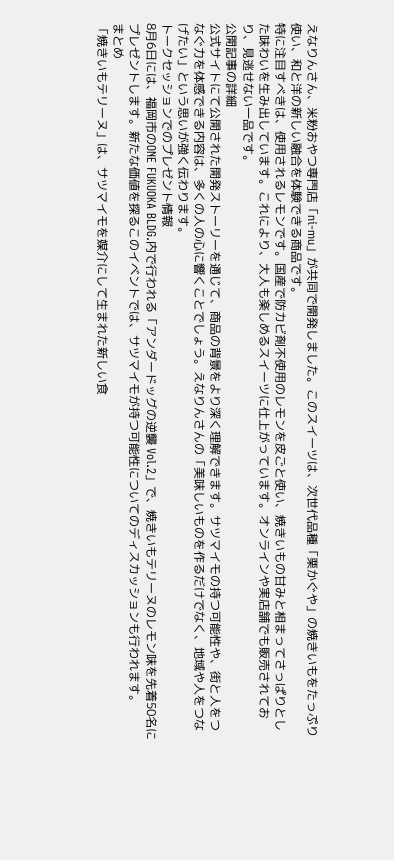えなりんさん、米粉おやつ専門店「ni-mu」が共同で開発しました。このスイーツは、次世代品種「栗かぐや」の焼きいもをたっぷり使い、和と洋の新しい融合を体験できる商品です。
特に注目すべきは、使用されるレモンです。国産で防カビ剤不使用のレモンを皮ごと使い、焼きいもの甘みと相まってさっぱりとした味わいを生み出しています。これにより、大人も楽しめるスイーツに仕上がっています。オンラインや実店舗でも販売されており、見逃せない一品です。
公開記事の詳細
公式サイトにて公開された開発ストーリーを通じて、商品の背景をより深く理解できます。サツマイモの持つ可能性や、街と人をつなぐ力を体感できる内容は、多くの人の心に響くことでしょう。えなりんさんの「美味しいものを作るだけでなく、地域や人をつなげたい」という思いが強く伝わります。
トークセッションでのプレゼント情報
8月6日には、福岡市のONE FUKUOKA BLDG.内で行われる「アンダードッグの逆襲 Vol.2」で、焼きいもテリーヌのレモン味を先着50名にプレゼントします。新たな価値を探るこのイベントでは、サツマイモが持つ可能性についてのディスカッションも行われます。
まとめ
「焼きいもテリーヌ」は、サツマイモを媒介にして生まれた新しい食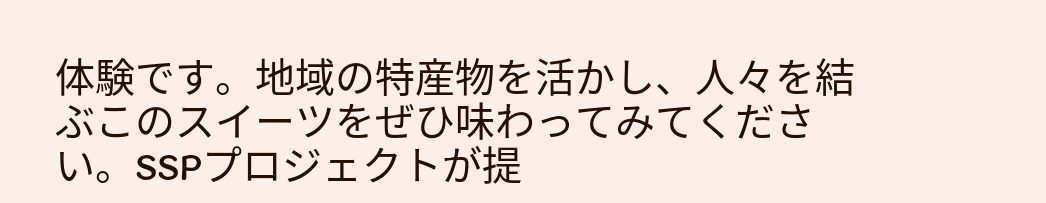体験です。地域の特産物を活かし、人々を結ぶこのスイーツをぜひ味わってみてください。SSPプロジェクトが提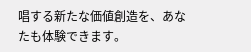唱する新たな価値創造を、あなたも体験できます。